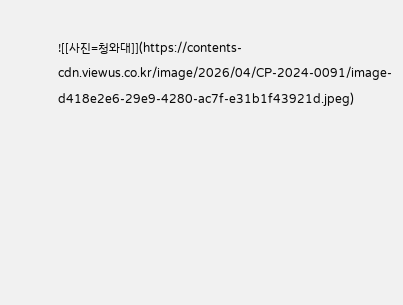![[사진=청와대]](https://contents-cdn.viewus.co.kr/image/2026/04/CP-2024-0091/image-d418e2e6-29e9-4280-ac7f-e31b1f43921d.jpeg)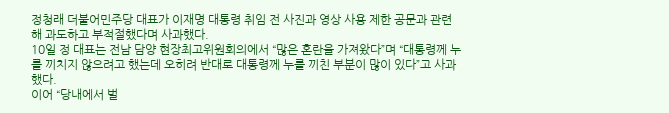정청래 더불어민주당 대표가 이재명 대통령 취임 전 사진과 영상 사용 제한 공문과 관련해 과도하고 부적절했다며 사과했다.
10일 정 대표는 전남 담양 현장최고위원회의에서 “많은 혼란을 가져왔다”며 “대통령께 누를 끼치지 않으려고 했는데 오히려 반대로 대통령께 누를 끼친 부분이 많이 있다”고 사과했다.
이어 “당내에서 벌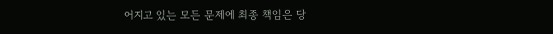어지고 있는 모든 문제에 최종 책임은 당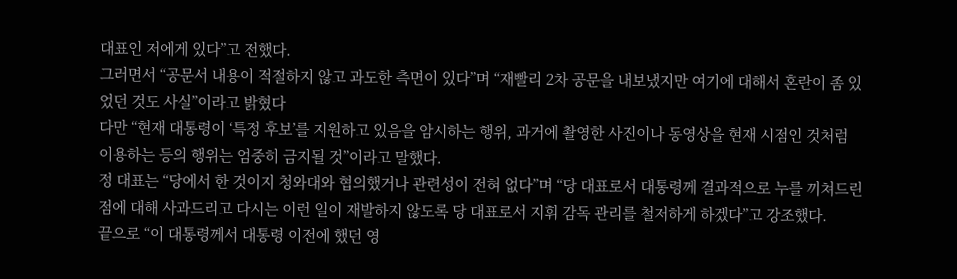대표인 저에게 있다”고 전했다.
그러면서 “공문서 내용이 적절하지 않고 과도한 측면이 있다”며 “재빨리 2차 공문을 내보냈지만 여기에 대해서 혼란이 좀 있었던 것도 사실”이라고 밝혔다
다만 “현재 대통령이 ‘특정 후보’를 지원하고 있음을 암시하는 행위, 과거에 촬영한 사진이나 동영상을 현재 시점인 것처럼 이용하는 등의 행위는 엄중히 금지될 것”이라고 말했다.
정 대표는 “당에서 한 것이지 청와대와 협의했거나 관련성이 전혀 없다”며 “당 대표로서 대통령께 결과적으로 누를 끼쳐드린 점에 대해 사과드리고 다시는 이런 일이 재발하지 않도록 당 대표로서 지휘 감독 관리를 철저하게 하겠다”고 강조했다.
끝으로 “이 대통령께서 대통령 이전에 했던 영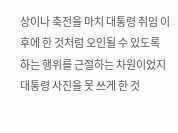상이나 축전을 마치 대통령 취임 이후에 한 것처럼 오인될 수 있도록 하는 행위를 근절하는 차원이었지 대통령 사진을 못 쓰게 한 것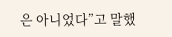은 아니었다”고 말했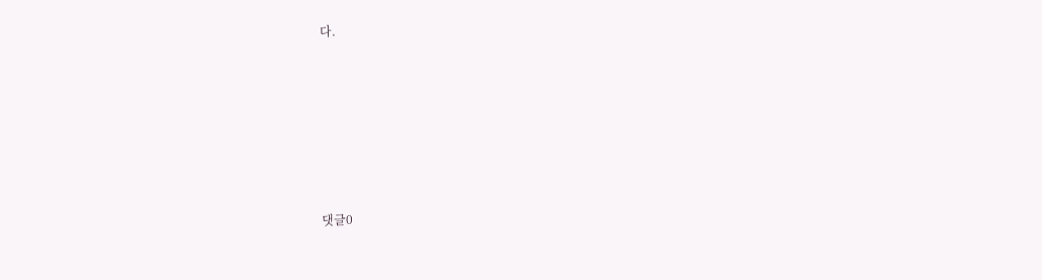다.










댓글0